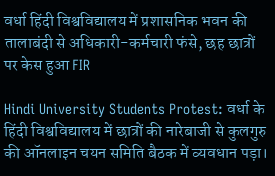वर्धा हिंदी विश्वविद्यालय में प्रशासनिक भवन की तालाबंदी से अधिकारी-कर्मचारी फंसे, छह छात्रों पर केस हुआ FIR

Hindi University Students Protest: वर्धा के हिंदी विश्वविद्यालय में छात्रों की नारेबाजी से कुलगुरु की ऑनलाइन चयन समिति बैठक में व्यवधान पड़ा।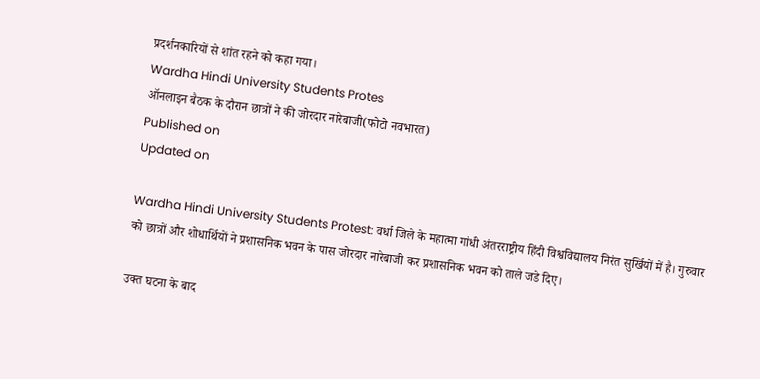प्रदर्शनकारियों से शांत रहने को कहा गया।
Wardha Hindi University Students Protes
ऑनलाइन बैठक के दौरान छात्रों ने की जोरदार नारेबाजी(फोटो नवभारत)
Published on
Updated on

Wardha Hindi University Students Protest: वर्धा जिले के महात्मा गांधी अंतरराष्ट्रीय हिंदी विश्वविद्यालय निरंत सुर्खियों में है। गुरुवार को छात्रों और शोधार्थियों ने प्रशासनिक भवन के पास जोरदार नारेबाजी कर प्रशासनिक भवन को ताले जडे दिए।

उक्त घटना के बाद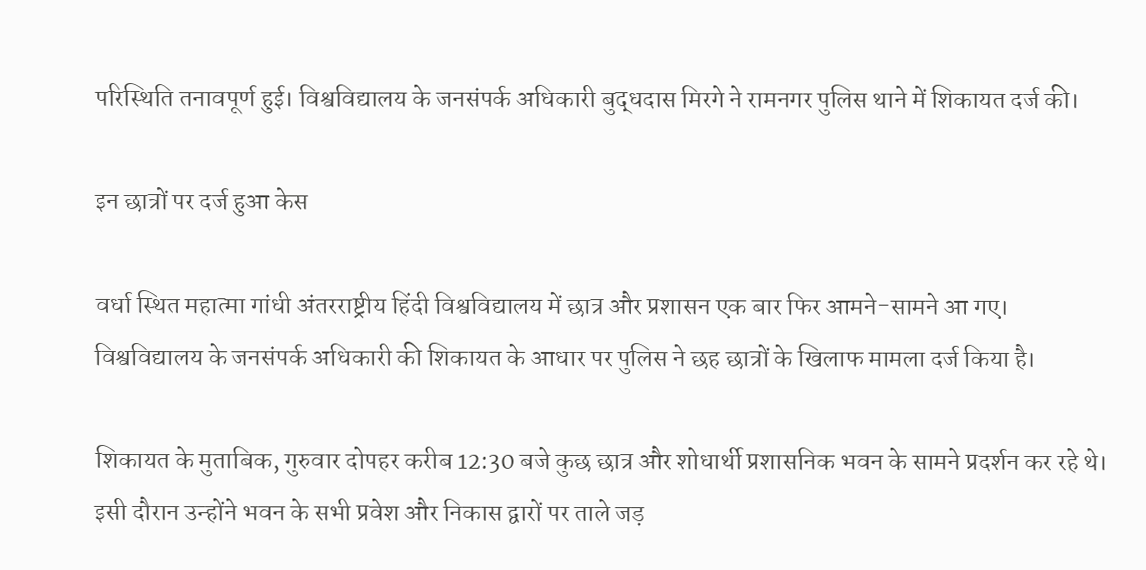परिस्थिति तनावपूर्ण हुई। विश्वविद्यालय के जनसंपर्क अधिकारी बुद्धदास मिरगे ने रामनगर पुलिस थाने में शिकायत दर्ज की।

इन छात्रों पर दर्ज हुआ केस

वर्धा स्थित महात्मा गांधी अंतरराष्ट्रीय हिंदी विश्वविद्यालय में छात्र और प्रशासन एक बार फिर आमने-सामने आ गए। विश्वविद्यालय के जनसंपर्क अधिकारी की शिकायत के आधार पर पुलिस ने छह छात्रों के खिलाफ मामला दर्ज किया है।

शिकायत के मुताबिक, गुरुवार दोपहर करीब 12:30 बजे कुछ छात्र और शोधार्थी प्रशासनिक भवन के सामने प्रदर्शन कर रहे थे। इसी दौरान उन्होंने भवन के सभी प्रवेश और निकास द्वारों पर ताले जड़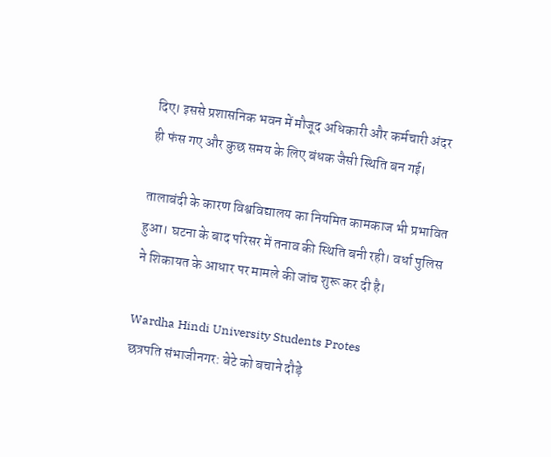दिए। इससे प्रशासनिक भवन में मौजूद अधिकारी और कर्मचारी अंदर ही फंस गए और कुछ समय के लिए बंधक जैसी स्थिति बन गई।

तालाबंदी के कारण विश्वविद्यालय का नियमित कामकाज भी प्रभावित हुआ। घटना के बाद परिसर में तनाव की स्थिति बनी रही। वर्धा पुलिस ने शिकायत के आधार पर मामले की जांच शुरू कर दी है।

Wardha Hindi University Students Protes
छत्रपति संभाजीनगर: बेटे को बचाने दौड़े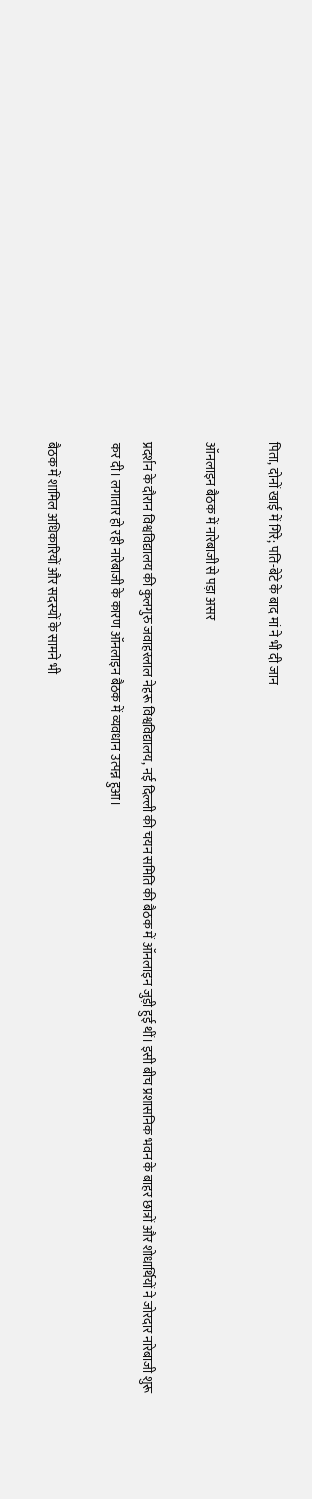पिता, दोनों खाई में गिरे; पति-बेटे के बाद मां ने भी दी जान

ऑनलाइन बैठक में नारेबाजी से पड़ा असर

प्रदर्शन के दौरान विश्वविद्यालय की कुलगुरु जवाहरलाल नेहरू विश्वविद्यालय, नई दिल्ली की चयन समिति की बैठक में ऑनलाइन जुड़ी हुई थीं। इसी बीच प्रशासनिक भवन के बाहर छात्रों और शोधार्थियों ने जोरदार नारेबाजी शुरू कर दी। लगातार हो रही नारेबाजी के कारण ऑनलाइन बैठक में व्यवधान उत्पन्न हुआ।

बैठक में शामिल अधिकारियों और सदस्यों के सामने भी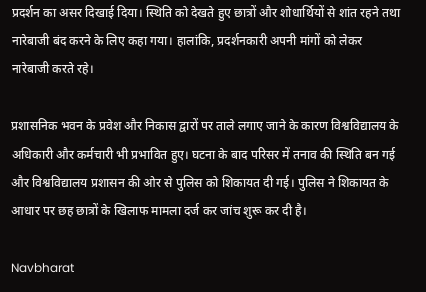प्रदर्शन का असर दिखाई दिया। स्थिति को देखते हुए छात्रों और शोधार्थियों से शांत रहने तथा नारेबाजी बंद करने के लिए कहा गया। हालांकि, प्रदर्शनकारी अपनी मांगों को लेकर नारेबाजी करते रहे।

प्रशासनिक भवन के प्रवेश और निकास द्वारों पर ताले लगाए जाने के कारण विश्वविद्यालय के अधिकारी और कर्मचारी भी प्रभावित हुए। घटना के बाद परिसर में तनाव की स्थिति बन गई और विश्वविद्यालय प्रशासन की ओर से पुलिस को शिकायत दी गई। पुलिस ने शिकायत के आधार पर छह छात्रों के खिलाफ मामला दर्ज कर जांच शुरू कर दी है।

Navbharat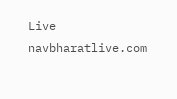Live
navbharatlive.com